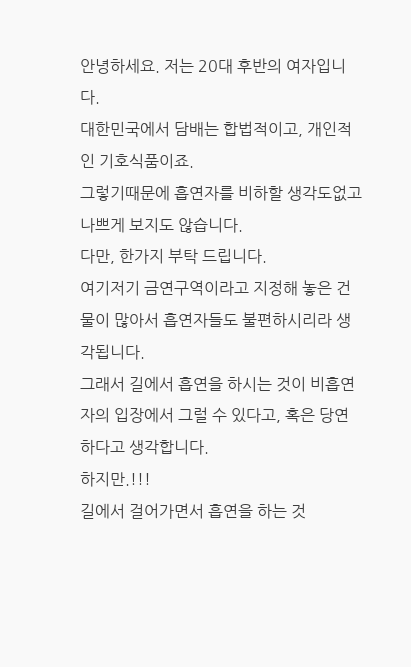안녕하세요. 저는 20대 후반의 여자입니다.
대한민국에서 담배는 합법적이고, 개인적인 기호식품이죠.
그렇기때문에 흡연자를 비하할 생각도없고 나쁘게 보지도 않습니다.
다만, 한가지 부탁 드립니다.
여기저기 금연구역이라고 지정해 놓은 건물이 많아서 흡연자들도 불편하시리라 생각됩니다.
그래서 길에서 흡연을 하시는 것이 비흡연자의 입장에서 그럴 수 있다고, 혹은 당연하다고 생각합니다.
하지만.!!!
길에서 걸어가면서 흡연을 하는 것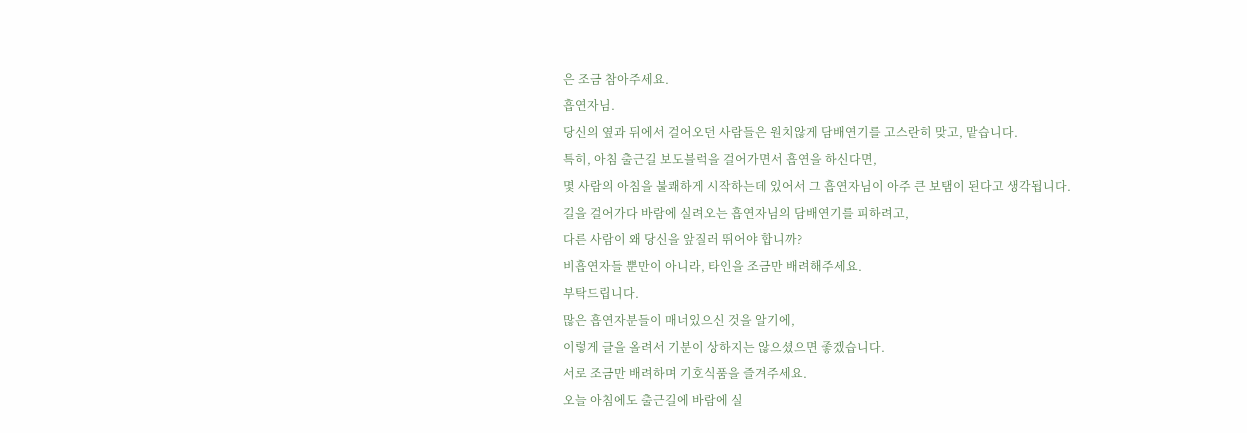은 조금 참아주세요.
흡연자님.
당신의 옆과 뒤에서 걸어오던 사람들은 원치않게 담배연기를 고스란히 맞고, 맡습니다.
특히, 아침 출근길 보도블럭을 걸어가면서 흡연을 하신다면,
몇 사람의 아침을 불쾌하게 시작하는데 있어서 그 흡연자님이 아주 큰 보탬이 된다고 생각됩니다.
길을 걸어가다 바람에 실려오는 흡연자님의 담배연기를 피하려고,
다른 사람이 왜 당신을 앞질러 뛰어야 합니까?
비흡연자들 뿐만이 아니라, 타인을 조금만 배려해주세요.
부탁드립니다.
많은 흡연자분들이 매너있으신 것을 알기에,
이렇게 글을 올려서 기분이 상하지는 않으셨으면 좋겠습니다.
서로 조금만 배려하며 기호식품을 즐겨주세요.
오늘 아침에도 출근길에 바람에 실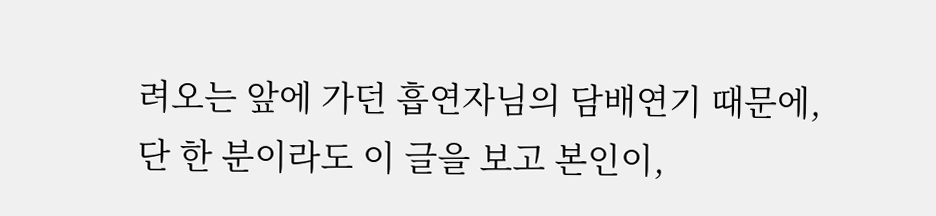려오는 앞에 가던 흡연자님의 담배연기 때문에,
단 한 분이라도 이 글을 보고 본인이,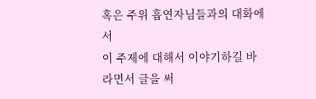혹은 주위 흡연자님들과의 대화에서
이 주제에 대해서 이야기하길 바라면서 글을 써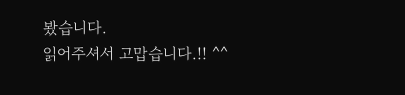봤습니다.
읽어주셔서 고맙습니다.!! ^^